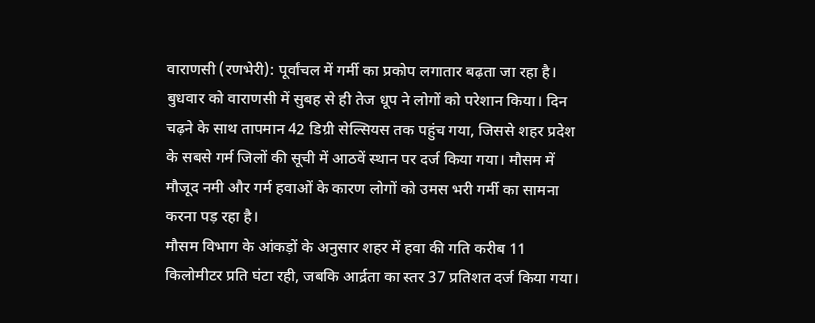वाराणसी (रणभेरी): पूर्वांचल में गर्मी का प्रकोप लगातार बढ़ता जा रहा है। बुधवार को वाराणसी में सुबह से ही तेज धूप ने लोगों को परेशान किया। दिन चढ़ने के साथ तापमान 42 डिग्री सेल्सियस तक पहुंच गया, जिससे शहर प्रदेश के सबसे गर्म जिलों की सूची में आठवें स्थान पर दर्ज किया गया। मौसम में मौजूद नमी और गर्म हवाओं के कारण लोगों को उमस भरी गर्मी का सामना करना पड़ रहा है।
मौसम विभाग के आंकड़ों के अनुसार शहर में हवा की गति करीब 11 किलोमीटर प्रति घंटा रही, जबकि आर्द्रता का स्तर 37 प्रतिशत दर्ज किया गया।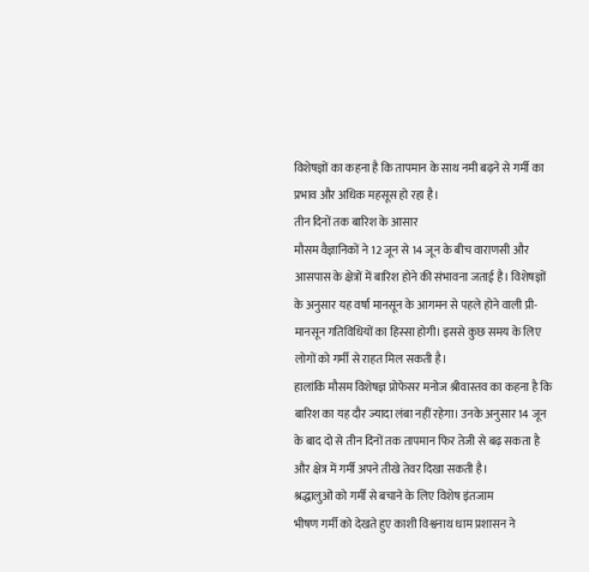विशेषज्ञों का कहना है कि तापमान के साथ नमी बढ़ने से गर्मी का प्रभाव और अधिक महसूस हो रहा है।
तीन दिनों तक बारिश के आसार
मौसम वैज्ञानिकों ने 12 जून से 14 जून के बीच वाराणसी और आसपास के क्षेत्रों में बारिश होने की संभावना जताई है। विशेषज्ञों के अनुसार यह वर्षा मानसून के आगमन से पहले होने वाली प्री-मानसून गतिविधियों का हिस्सा होगी। इससे कुछ समय के लिए लोगों को गर्मी से राहत मिल सकती है।
हालांकि मौसम विशेषज्ञ प्रोफेसर मनोज श्रीवास्तव का कहना है कि बारिश का यह दौर ज्यादा लंबा नहीं रहेगा। उनके अनुसार 14 जून के बाद दो से तीन दिनों तक तापमान फिर तेजी से बढ़ सकता है और क्षेत्र में गर्मी अपने तीखे तेवर दिखा सकती है।
श्रद्धालुओं को गर्मी से बचाने के लिए विशेष इंतजाम
भीषण गर्मी को देखते हुए काशी विश्वनाथ धाम प्रशासन ने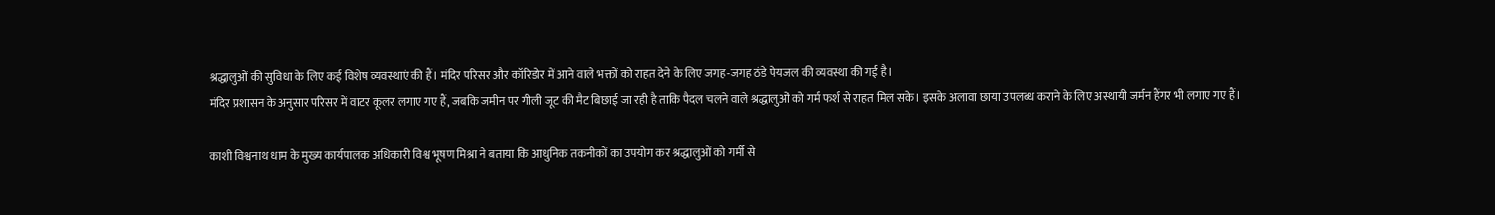श्रद्धालुओं की सुविधा के लिए कई विशेष व्यवस्थाएं की हैं। मंदिर परिसर और कॉरिडोर में आने वाले भक्तों को राहत देने के लिए जगह-जगह ठंडे पेयजल की व्यवस्था की गई है।
मंदिर प्रशासन के अनुसार परिसर में वाटर कूलर लगाए गए हैं, जबकि जमीन पर गीली जूट की मैट बिछाई जा रही है ताकि पैदल चलने वाले श्रद्धालुओं को गर्म फर्श से राहत मिल सके। इसके अलावा छाया उपलब्ध कराने के लिए अस्थायी जर्मन हैंगर भी लगाए गए हैं।

काशी विश्वनाथ धाम के मुख्य कार्यपालक अधिकारी विश्व भूषण मिश्रा ने बताया कि आधुनिक तकनीकों का उपयोग कर श्रद्धालुओं को गर्मी से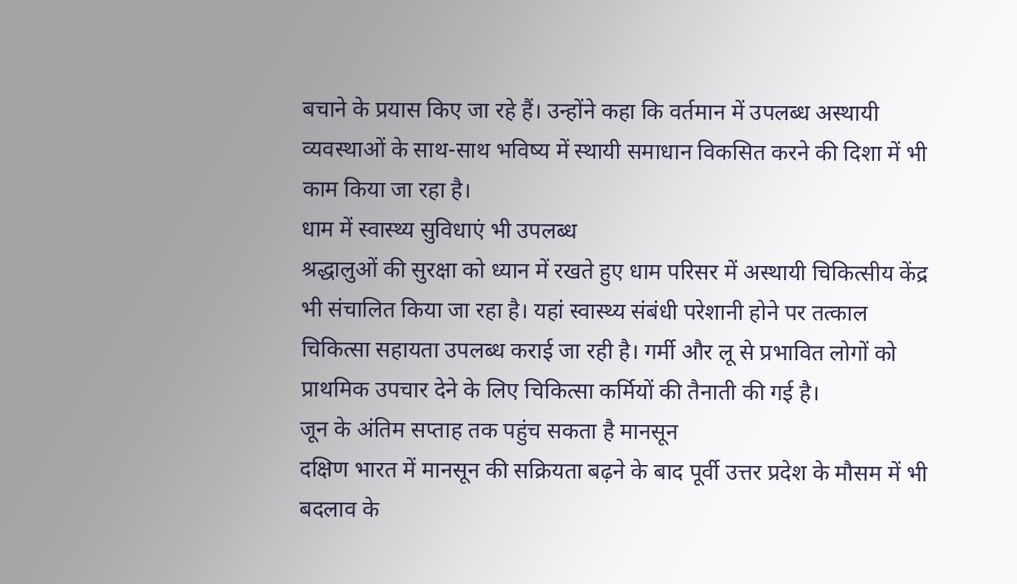बचाने के प्रयास किए जा रहे हैं। उन्होंने कहा कि वर्तमान में उपलब्ध अस्थायी व्यवस्थाओं के साथ-साथ भविष्य में स्थायी समाधान विकसित करने की दिशा में भी काम किया जा रहा है।
धाम में स्वास्थ्य सुविधाएं भी उपलब्ध
श्रद्धालुओं की सुरक्षा को ध्यान में रखते हुए धाम परिसर में अस्थायी चिकित्सीय केंद्र भी संचालित किया जा रहा है। यहां स्वास्थ्य संबंधी परेशानी होने पर तत्काल चिकित्सा सहायता उपलब्ध कराई जा रही है। गर्मी और लू से प्रभावित लोगों को प्राथमिक उपचार देने के लिए चिकित्सा कर्मियों की तैनाती की गई है।
जून के अंतिम सप्ताह तक पहुंच सकता है मानसून
दक्षिण भारत में मानसून की सक्रियता बढ़ने के बाद पूर्वी उत्तर प्रदेश के मौसम में भी बदलाव के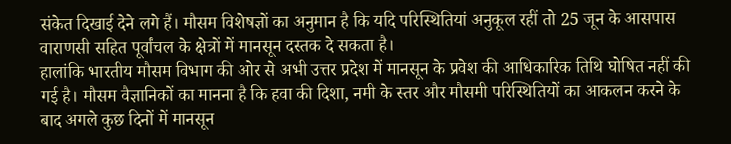संकेत दिखाई देने लगे हैं। मौसम विशेषज्ञों का अनुमान है कि यदि परिस्थितियां अनुकूल रहीं तो 25 जून के आसपास वाराणसी सहित पूर्वांचल के क्षेत्रों में मानसून दस्तक दे सकता है।
हालांकि भारतीय मौसम विभाग की ओर से अभी उत्तर प्रदेश में मानसून के प्रवेश की आधिकारिक तिथि घोषित नहीं की गई है। मौसम वैज्ञानिकों का मानना है कि हवा की दिशा, नमी के स्तर और मौसमी परिस्थितियों का आकलन करने के बाद अगले कुछ दिनों में मानसून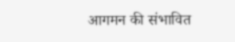आगमन की संभावित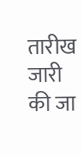तारीख जारी की जा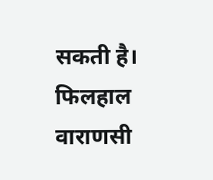सकती है। फिलहाल वाराणसी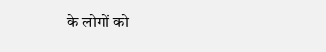के लोगों को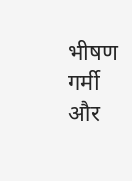भीषण गर्मी और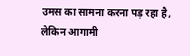उमस का सामना करना पड़ रहा है, लेकिन आगामी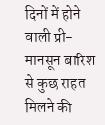दिनों में होने वाली प्री-मानसून बारिश से कुछ राहत मिलने की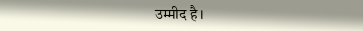उम्मीद है।